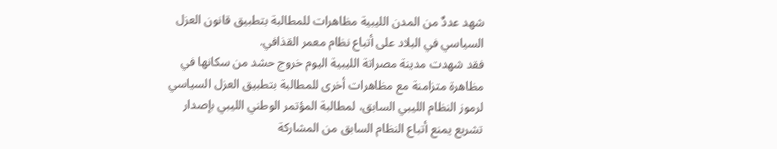شهد عددٌ من المدن الليبية مظاهرات للمطالبة بتطبيق قانون العزل السياسي في البلاد على أتباع نظام معمر القذافي.
فقد شهدت مدينة مصراتة الليبية اليوم خروج حشد من سكانها في مظاهرة متزامنة مع مظاهرات أخرى للمطالبة بتطبيق العزل السياسي لرموز النظام الليبي السابق، لمطالبة المؤتمر الوطني الليبي بإصدار تشريع يمنع أتباع النظام السابق من المشاركة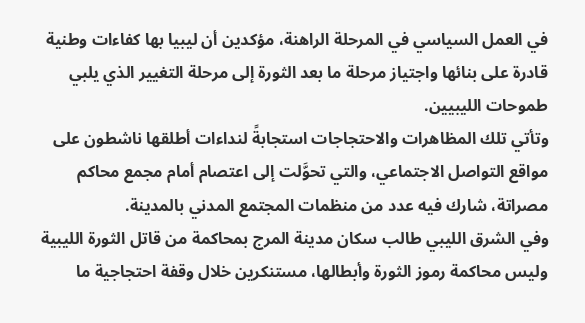في العمل السياسي في المرحلة الراهنة، مؤكدين أن ليبيا بها كفاءات وطنية قادرة على بنائها واجتياز مرحلة ما بعد الثورة إلى مرحلة التغيير الذي يلبي طموحات الليبيين.
وتأتي تلك المظاهرات والاحتجاجات استجابةً لنداءات أطلقها ناشطون على مواقع التواصل الاجتماعي، والتي تحوَّلت إلى اعتصام أمام مجمع محاكم مصراتة، شارك فيه عدد من منظمات المجتمع المدني بالمدينة.
وفي الشرق الليبي طالب سكان مدينة المرج بمحاكمة من قاتل الثورة الليبية وليس محاكمة رموز الثورة وأبطالها، مستنكرين خلال وقفة احتجاجية ما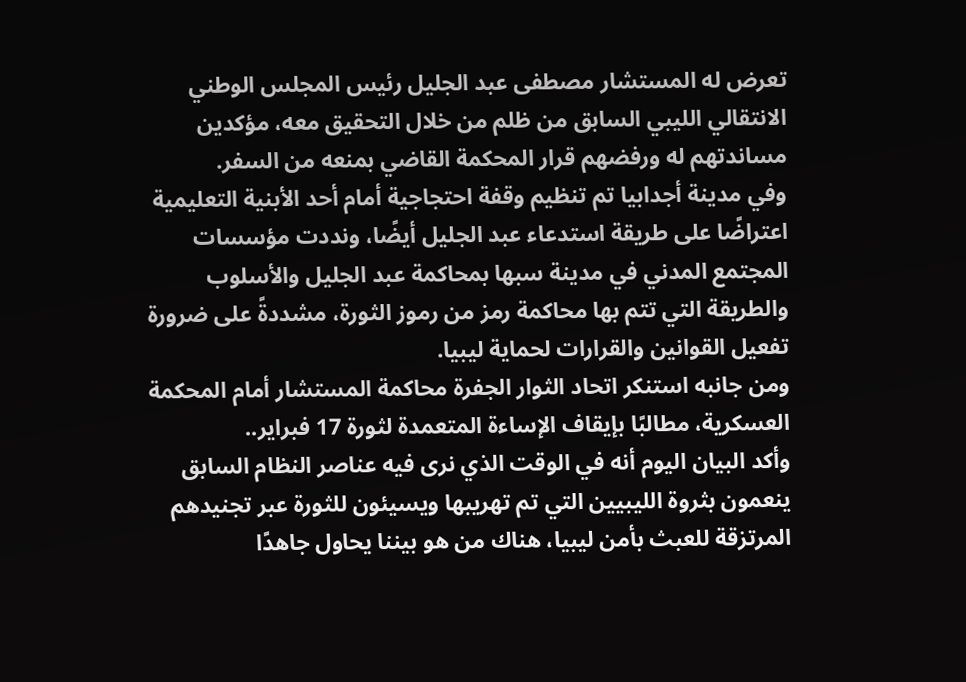تعرض له المستشار مصطفى عبد الجليل رئيس المجلس الوطني الانتقالي الليبي السابق من ظلم من خلال التحقيق معه، مؤكدين مساندتهم له ورفضهم قرار المحكمة القاضي بمنعه من السفر.
وفي مدينة أجدابيا تم تنظيم وقفة احتجاجية أمام أحد الأبنية التعليمية اعتراضًا على طريقة استدعاء عبد الجليل أيضًا، ونددت مؤسسات المجتمع المدني في مدينة سبها بمحاكمة عبد الجليل والأسلوب والطريقة التي تتم بها محاكمة رمز من رموز الثورة، مشددةً على ضرورة تفعيل القوانين والقرارات لحماية ليبيا.
ومن جانبه استنكر اتحاد الثوار الجفرة محاكمة المستشار أمام المحكمة العسكرية، مطالبًا بإيقاف الإساءة المتعمدة لثورة 17 فبراير..
وأكد البيان اليوم أنه في الوقت الذي نرى فيه عناصر النظام السابق ينعمون بثروة الليبيين التي تم تهريبها ويسيئون للثورة عبر تجنيدهم المرتزقة للعبث بأمن ليبيا، هناك من هو بيننا يحاول جاهدًا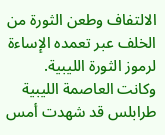الالتفاف وطعن الثورة من الخلف عبر تعمده الإساءة لرموز الثورة الليبية.
وكانت العاصمة الليبية طرابلس قد شهدت أمس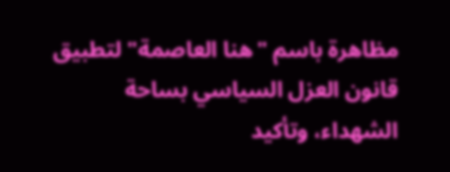مظاهرة باسم "هنا العاصمة" لتطبيق قانون العزل السياسي بساحة الشهداء، وتأكيد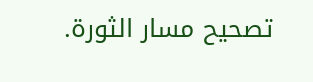تصحيح مسار الثورة.